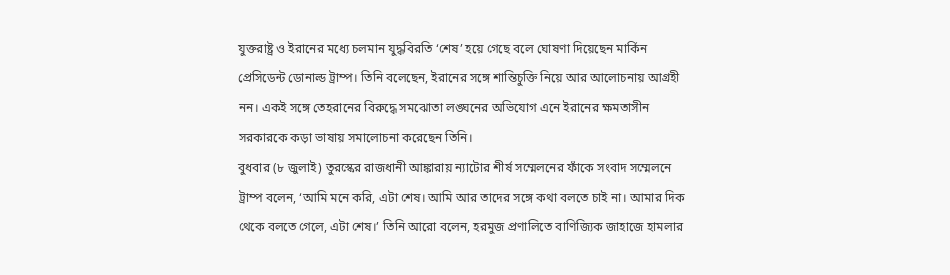যুক্তরাষ্ট্র ও ইরানের মধ্যে চলমান যুদ্ধবিরতি ‘শেষ’ হয়ে গেছে বলে ঘোষণা দিয়েছেন মার্কিন প্রেসিডেন্ট ডোনাল্ড ট্রাম্প। তিনি বলেছেন, ইরানের সঙ্গে শান্তিচুক্তি নিয়ে আর আলোচনায় আগ্রহী নন। একই সঙ্গে তেহরানের বিরুদ্ধে সমঝোতা লঙ্ঘনের অভিযোগ এনে ইরানের ক্ষমতাসীন সরকারকে কড়া ভাষায় সমালোচনা করেছেন তিনি।
বুধবার (৮ জুলাই) তুরস্কের রাজধানী আঙ্কারায় ন্যাটোর শীর্ষ সম্মেলনের ফাঁকে সংবাদ সম্মেলনে ট্রাম্প বলেন, ‘আমি মনে করি, এটা শেষ। আমি আর তাদের সঙ্গে কথা বলতে চাই না। আমার দিক থেকে বলতে গেলে, এটা শেষ।’ তিনি আরো বলেন, হরমুজ প্রণালিতে বাণিজ্যিক জাহাজে হামলার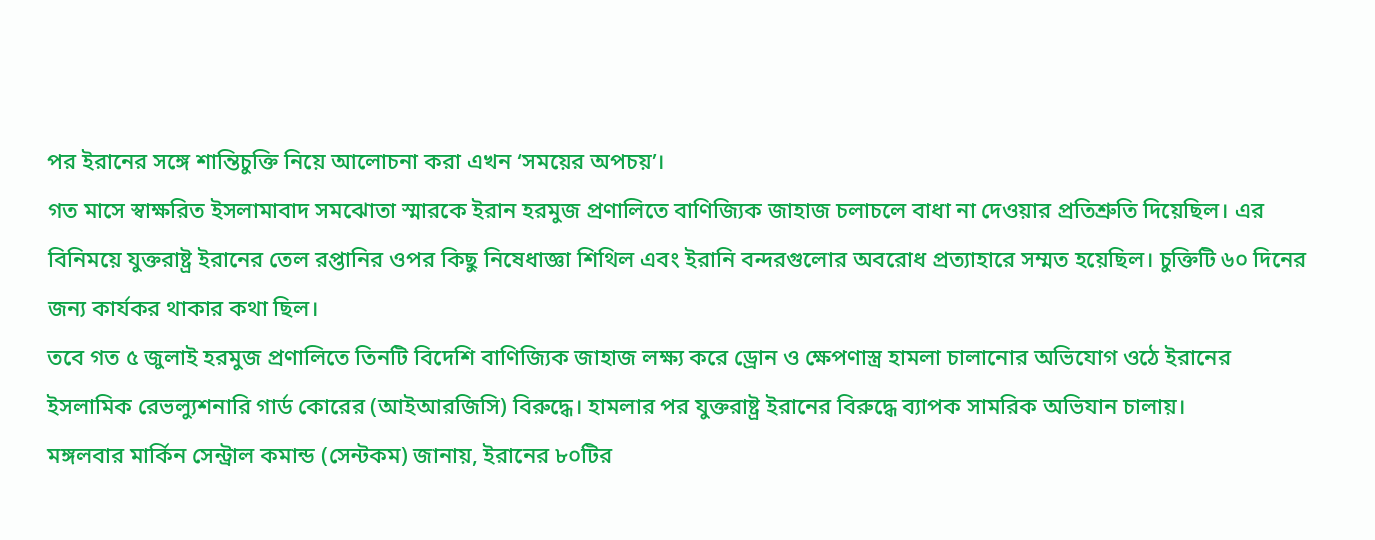পর ইরানের সঙ্গে শান্তিচুক্তি নিয়ে আলোচনা করা এখন ‘সময়ের অপচয়’।
গত মাসে স্বাক্ষরিত ইসলামাবাদ সমঝোতা স্মারকে ইরান হরমুজ প্রণালিতে বাণিজ্যিক জাহাজ চলাচলে বাধা না দেওয়ার প্রতিশ্রুতি দিয়েছিল। এর বিনিময়ে যুক্তরাষ্ট্র ইরানের তেল রপ্তানির ওপর কিছু নিষেধাজ্ঞা শিথিল এবং ইরানি বন্দরগুলোর অবরোধ প্রত্যাহারে সম্মত হয়েছিল। চুক্তিটি ৬০ দিনের জন্য কার্যকর থাকার কথা ছিল।
তবে গত ৫ জুলাই হরমুজ প্রণালিতে তিনটি বিদেশি বাণিজ্যিক জাহাজ লক্ষ্য করে ড্রোন ও ক্ষেপণাস্ত্র হামলা চালানোর অভিযোগ ওঠে ইরানের ইসলামিক রেভল্যুশনারি গার্ড কোরের (আইআরজিসি) বিরুদ্ধে। হামলার পর যুক্তরাষ্ট্র ইরানের বিরুদ্ধে ব্যাপক সামরিক অভিযান চালায়।
মঙ্গলবার মার্কিন সেন্ট্রাল কমান্ড (সেন্টকম) জানায়, ইরানের ৮০টির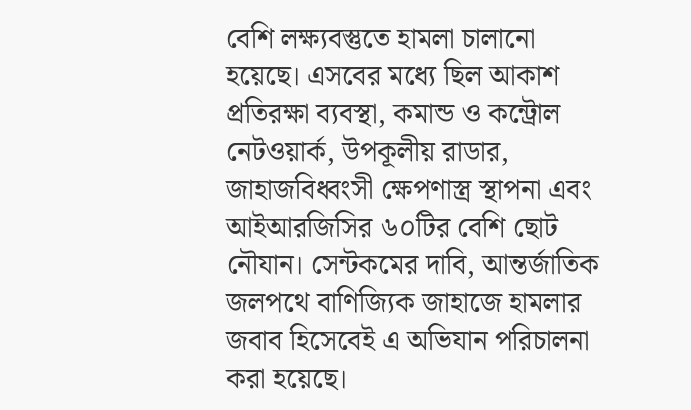বেশি লক্ষ্যবস্তুতে হামলা চালানো হয়েছে। এসবের মধ্যে ছিল আকাশ প্রতিরক্ষা ব্যবস্থা, কমান্ড ও কন্ট্রোল নেটওয়ার্ক, উপকূলীয় রাডার, জাহাজবিধ্বংসী ক্ষেপণাস্ত্র স্থাপনা এবং আইআরজিসির ৬০টির বেশি ছোট নৌযান। সেন্টকমের দাবি, আন্তর্জাতিক জলপথে বাণিজ্যিক জাহাজে হামলার জবাব হিসেবেই এ অভিযান পরিচালনা করা হয়েছে।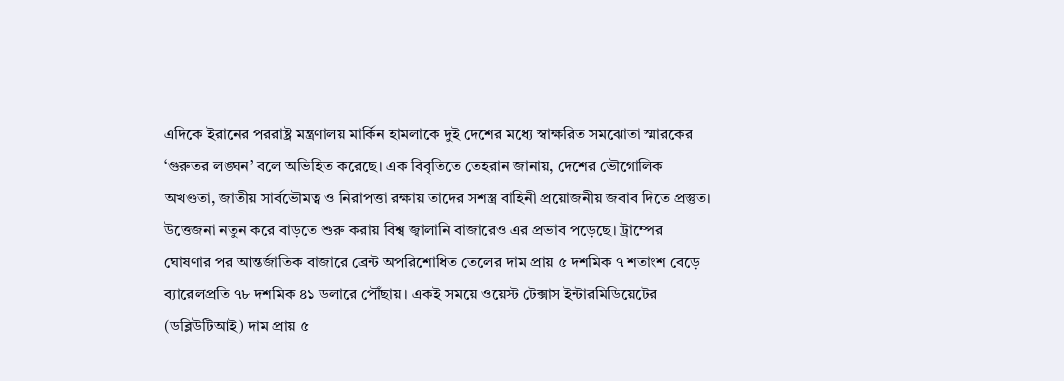এদিকে ইরানের পররাষ্ট্র মন্ত্রণালয় মার্কিন হামলাকে দুই দেশের মধ্যে স্বাক্ষরিত সমঝোতা স্মারকের ‘গুরুতর লঙ্ঘন’ বলে অভিহিত করেছে। এক বিবৃতিতে তেহরান জানায়, দেশের ভৌগোলিক অখণ্ডতা, জাতীয় সার্বভৌমত্ব ও নিরাপত্তা রক্ষায় তাদের সশস্ত্র বাহিনী প্রয়োজনীয় জবাব দিতে প্রস্তুত।
উত্তেজনা নতুন করে বাড়তে শুরু করায় বিশ্ব জ্বালানি বাজারেও এর প্রভাব পড়েছে। ট্রাম্পের ঘোষণার পর আন্তর্জাতিক বাজারে ব্রেন্ট অপরিশোধিত তেলের দাম প্রায় ৫ দশমিক ৭ শতাংশ বেড়ে ব্যারেলপ্রতি ৭৮ দশমিক ৪১ ডলারে পৌঁছায়। একই সময়ে ওয়েস্ট টেক্সাস ইন্টারমিডিয়েটের (ডব্লিউটিআই) দাম প্রায় ৫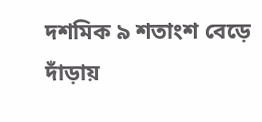দশমিক ৯ শতাংশ বেড়ে দাঁড়ায়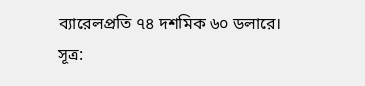ব্যারেলপ্রতি ৭৪ দশমিক ৬০ ডলারে।
সূত্র: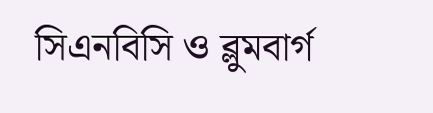সিএনবিসি ও ব্লুমবার্গ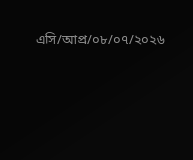এসি/আপ্র/০৮/০৭/২০২৬